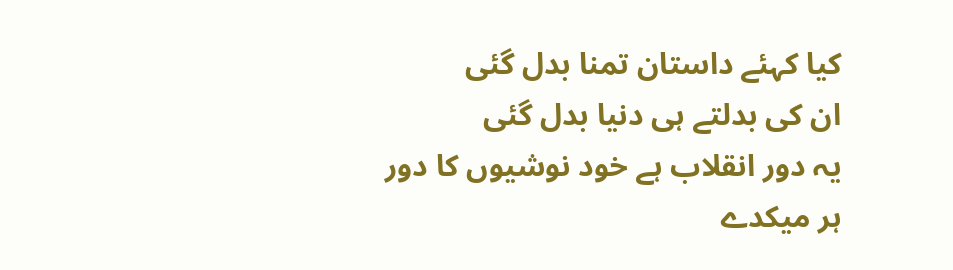کیا کہئے داستان تمنا بدل گئی
ان کی بدلتے ہی دنیا بدل گئی
یہ دور انقلاب ہے خود نوشیوں کا دور
ہر میکدے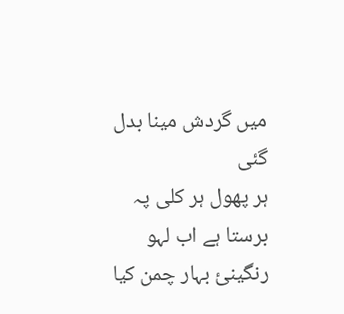میں گردش مینا بدل گئی
ہر پھول ہر کلی پہ برستا ہے اب لہو
رنگینیٔ بہار چمن کیا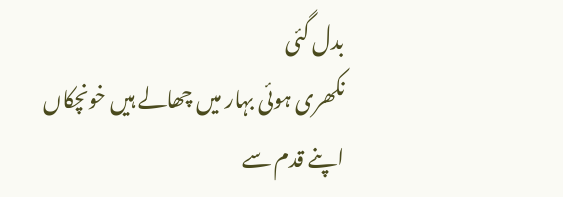بدل گئی
نکھری ہوئی بہار میں چھالے ہیں خونچکاں
اپنے قدم سے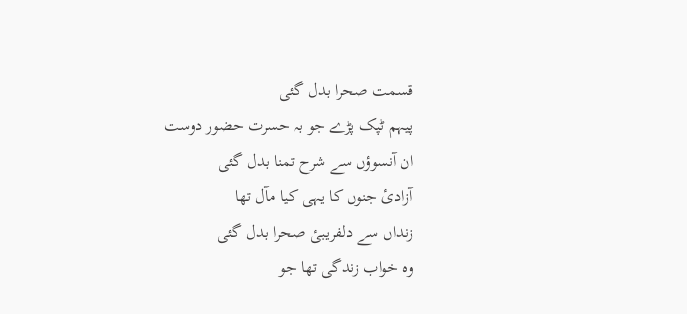قسمت صحرا بدل گئی
پیہم ٹپک پڑے جو بہ حسرت حضور دوست
ان آنسوؤں سے شرح تمنا بدل گئی
آزادیٔ جنوں کا یہی کیا مآل تھا
زنداں سے دلفریبیٔ صحرا بدل گئی
وہ خواب زندگی تھا جو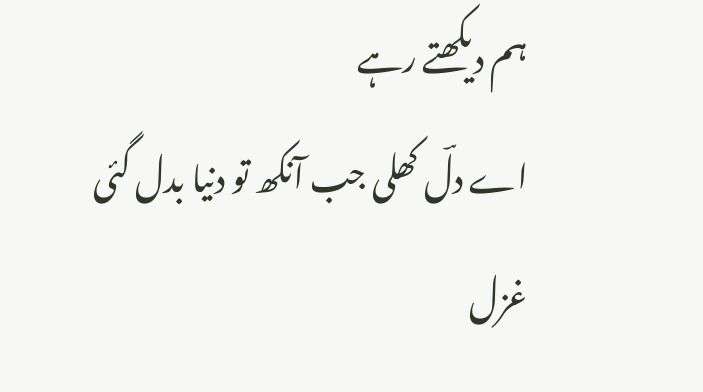ہم دیکھتے رہے
اے دلؔ کھلی جب آنکھ تو دنیا بدل گئی
غزل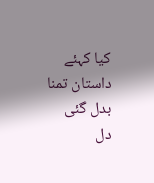کیا کہئے داستان تمنا بدل گئی
دل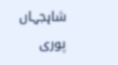شاہجہاں پوری